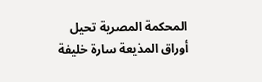المحكمة المصرية تحيل أوراق المذيعة سارة خليفة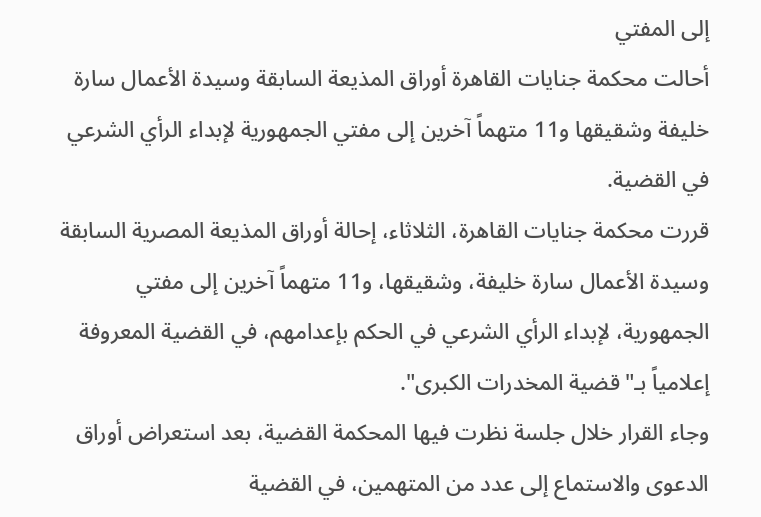إلى المفتي
أحالت محكمة جنايات القاهرة أوراق المذيعة السابقة وسيدة الأعمال سارة خليفة وشقيقها و11 متهماً آخرين إلى مفتي الجمهورية لإبداء الرأي الشرعي في القضية.
قررت محكمة جنايات القاهرة، الثلاثاء، إحالة أوراق المذيعة المصرية السابقة وسيدة الأعمال سارة خليفة، وشقيقها، و11 متهماً آخرين إلى مفتي الجمهورية، لإبداء الرأي الشرعي في الحكم بإعدامهم، في القضية المعروفة إعلامياً بـ"قضية المخدرات الكبرى".
وجاء القرار خلال جلسة نظرت فيها المحكمة القضية، بعد استعراض أوراق الدعوى والاستماع إلى عدد من المتهمين، في القضية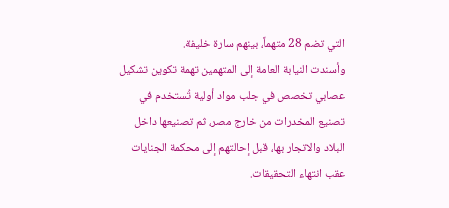التي تضم 28 متهماً، بينهم سارة خليفة.
وأسندت النيابة العامة إلى المتهمين تهمة تكوين تشكيل عصابي تخصص في جلب مواد أولية تُستخدم في تصنيع المخدرات من خارج مصر، ثم تصنيعها داخل البلاد والاتجار بها، قبل إحالتهم إلى محكمة الجنايات عقب انتهاء التحقيقات.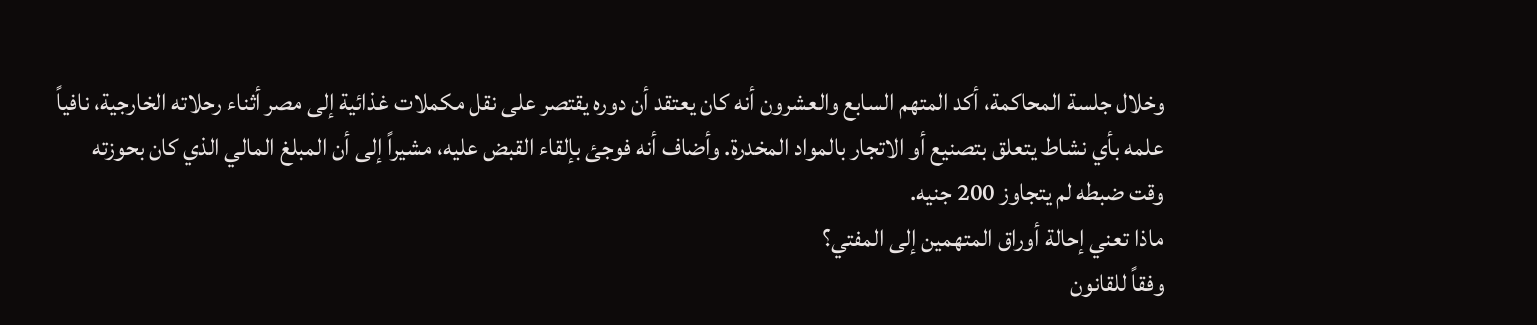وخلال جلسة المحاكمة، أكد المتهم السابع والعشرون أنه كان يعتقد أن دوره يقتصر على نقل مكملات غذائية إلى مصر أثناء رحلاته الخارجية، نافياً علمه بأي نشاط يتعلق بتصنيع أو الاتجار بالمواد المخدرة. وأضاف أنه فوجئ بإلقاء القبض عليه، مشيراً إلى أن المبلغ المالي الذي كان بحوزته وقت ضبطه لم يتجاوز 200 جنيه.
ماذا تعني إحالة أوراق المتهمين إلى المفتي؟
وفقاً للقانون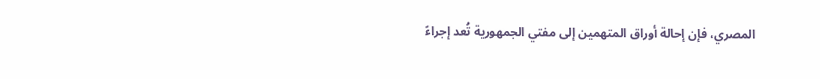المصري، فإن إحالة أوراق المتهمين إلى مفتي الجمهورية تُعد إجراءً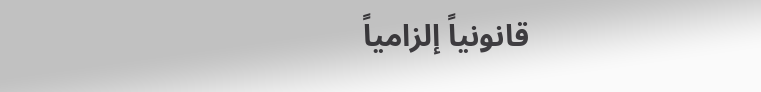قانونياً إلزامياً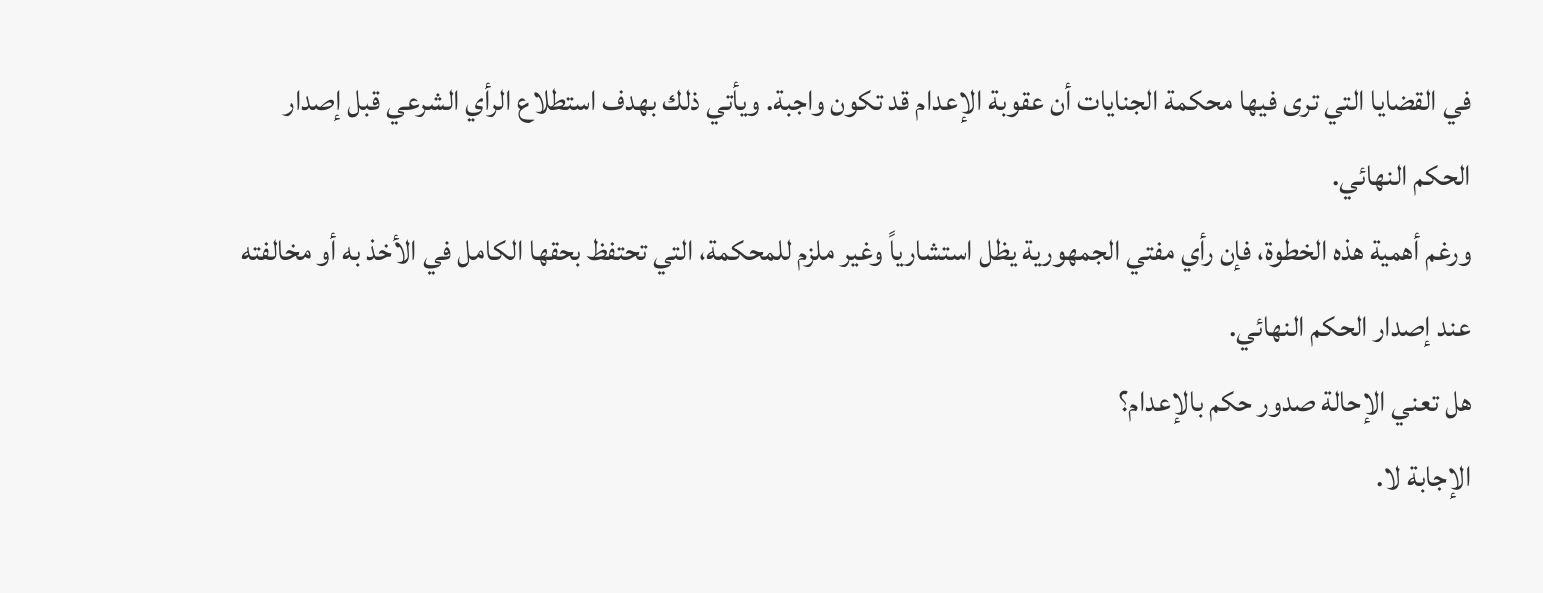في القضايا التي ترى فيها محكمة الجنايات أن عقوبة الإعدام قد تكون واجبة. ويأتي ذلك بهدف استطلاع الرأي الشرعي قبل إصدار الحكم النهائي.
ورغم أهمية هذه الخطوة، فإن رأي مفتي الجمهورية يظل استشارياً وغير ملزم للمحكمة، التي تحتفظ بحقها الكامل في الأخذ به أو مخالفته عند إصدار الحكم النهائي.
هل تعني الإحالة صدور حكم بالإعدام؟
الإجابة لا.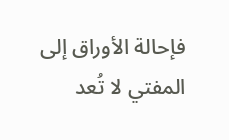فإحالة الأوراق إلى المفتي لا تُعد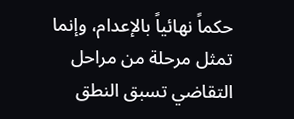حكماً نهائياً بالإعدام، وإنما تمثل مرحلة من مراحل التقاضي تسبق النطق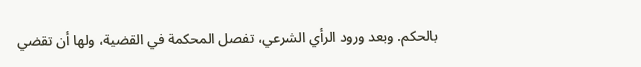بالحكم. وبعد ورود الرأي الشرعي، تفصل المحكمة في القضية، ولها أن تقضي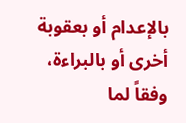بالإعدام أو بعقوبة أخرى أو بالبراءة، وفقاً لما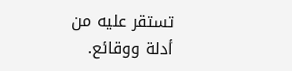تستقر عليه من أدلة ووقائع.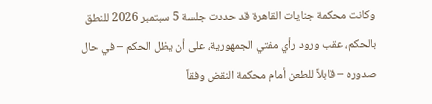وكانت محكمة جنايات القاهرة قد حددت جلسة 5 سبتمبر 2026 للنطق بالحكم، عقب ورود رأي مفتي الجمهورية، على أن يظل الحكم – في حال صدوره – قابلاً للطعن أمام محكمة النقض وفقاً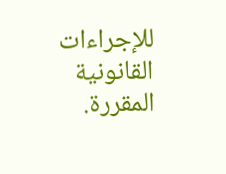للإجراءات القانونية المقررة.